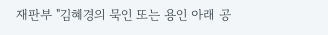재판부 "김혜경의 묵인 또는 용인 아래 공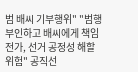범 배씨 기부행위" "범행 부인하고 배씨에게 책임 전가, 선거 공정성 해할 위험" 공직선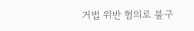거법 위반 혐의로 불구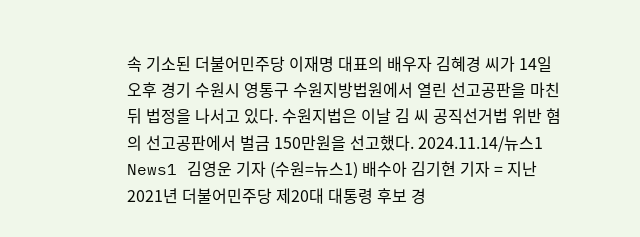속 기소된 더불어민주당 이재명 대표의 배우자 김혜경 씨가 14일 오후 경기 수원시 영통구 수원지방법원에서 열린 선고공판을 마친 뒤 법정을 나서고 있다. 수원지법은 이날 김 씨 공직선거법 위반 혐의 선고공판에서 벌금 150만원을 선고했다. 2024.11.14/뉴스1 News1 김영운 기자 (수원=뉴스1) 배수아 김기현 기자 = 지난 2021년 더불어민주당 제20대 대통령 후보 경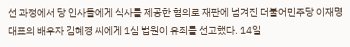선 과정에서 당 인사들에게 식사를 제공한 혐의로 재판에 넘겨진 더불어민주당 이재명 대표의 배우자 김혜경 씨에게 1심 법원이 유죄를 선고했다. 14일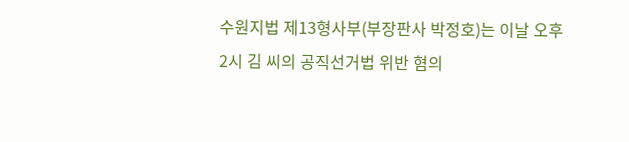수원지법 제13형사부(부장판사 박정호)는 이날 오후 2시 김 씨의 공직선거법 위반 혐의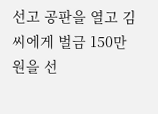선고 공판을 열고 김 씨에게 벌금 150만 원을 선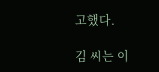고했다.

김 씨는 이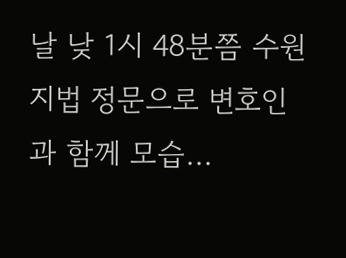날 낮 1시 48분쯤 수원지법 정문으로 변호인과 함께 모습...